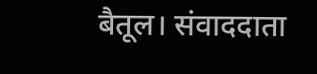बैतूल। संवाददाता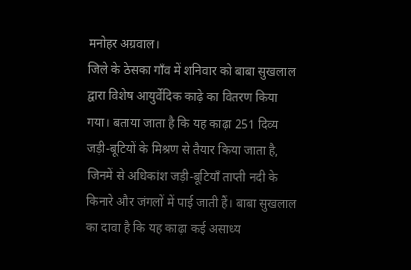मनोहर अग्रवाल।
जिले के ठेसका गाँव में शनिवार को बाबा सुखलाल द्वारा विशेष आयुर्वेदिक काढ़े का वितरण किया गया। बताया जाता है कि यह काढ़ा 251 दिव्य जड़ी-बूटियों के मिश्रण से तैयार किया जाता है, जिनमें से अधिकांश जड़ी-बूटियाँ ताप्ती नदी के किनारे और जंगलों में पाई जाती हैं। बाबा सुखलाल का दावा है कि यह काढ़ा कई असाध्य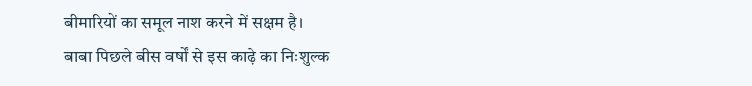बीमारियों का समूल नाश करने में सक्षम है।
बाबा पिछले बीस वर्षों से इस काढ़े का निःशुल्क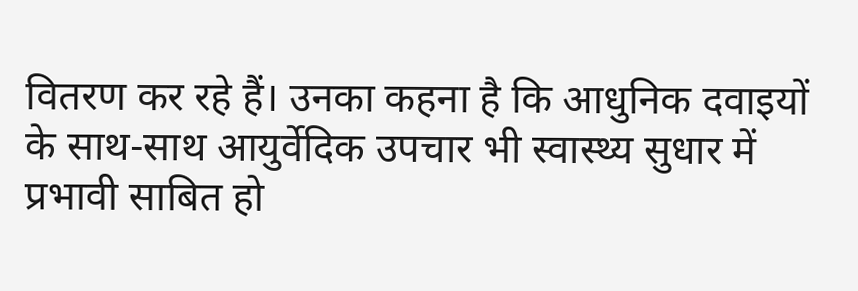वितरण कर रहे हैं। उनका कहना है कि आधुनिक दवाइयों के साथ-साथ आयुर्वेदिक उपचार भी स्वास्थ्य सुधार में प्रभावी साबित हो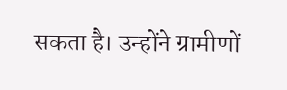सकता है। उन्होंने ग्रामीणों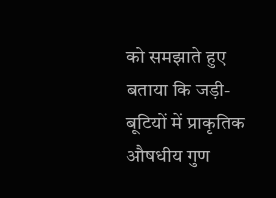को समझाते हुए बताया कि जड़ी-बूटियों में प्राकृतिक औषधीय गुण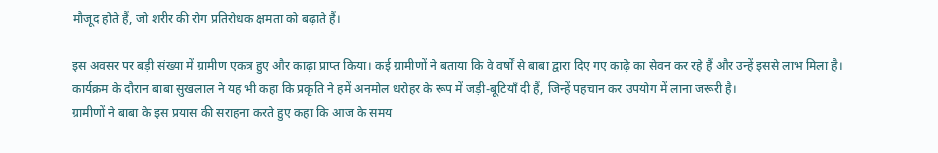मौजूद होते हैं, जो शरीर की रोग प्रतिरोधक क्षमता को बढ़ाते हैं।

इस अवसर पर बड़ी संख्या में ग्रामीण एकत्र हुए और काढ़ा प्राप्त किया। कई ग्रामीणों ने बताया कि वे वर्षों से बाबा द्वारा दिए गए काढ़े का सेवन कर रहे हैं और उन्हें इससे लाभ मिला है। कार्यक्रम के दौरान बाबा सुखलाल ने यह भी कहा कि प्रकृति ने हमें अनमोल धरोहर के रूप में जड़ी-बूटियाँ दी हैं, जिन्हें पहचान कर उपयोग में लाना जरूरी है।
ग्रामीणों ने बाबा के इस प्रयास की सराहना करते हुए कहा कि आज के समय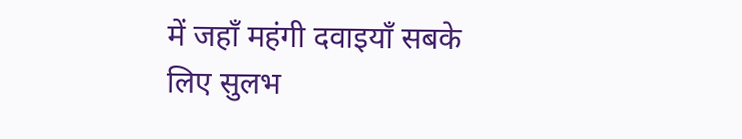में जहाँ महंगी दवाइयाँ सबके लिए सुलभ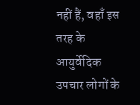नहीं हैं, वहाँ इस तरह के आयुर्वेदिक उपचार लोगों के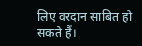लिए वरदान साबित हो सकते हैं।